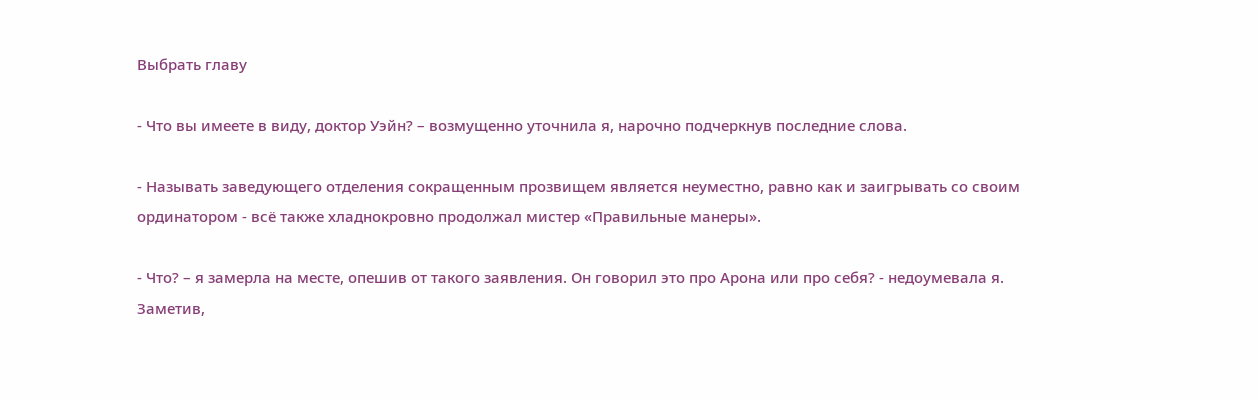Выбрать главу

- Что вы имеете в виду, доктор Уэйн? – возмущенно уточнила я, нарочно подчеркнув последние слова.

- Называть заведующего отделения сокращенным прозвищем является неуместно, равно как и заигрывать со своим ординатором - всё также хладнокровно продолжал мистер «Правильные манеры».

- Что? – я замерла на месте, опешив от такого заявления. Он говорил это про Арона или про себя? - недоумевала я. Заметив,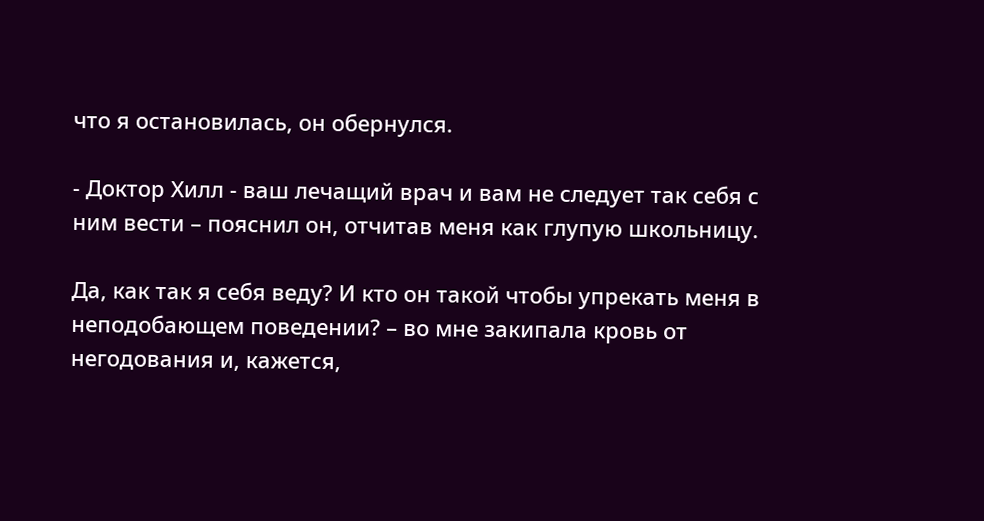что я остановилась, он обернулся.

- Доктор Хилл - ваш лечащий врач и вам не следует так себя с ним вести – пояснил он, отчитав меня как глупую школьницу.

Да, как так я себя веду? И кто он такой чтобы упрекать меня в неподобающем поведении? – во мне закипала кровь от негодования и, кажется,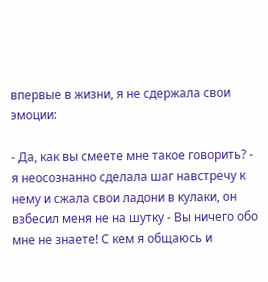впервые в жизни, я не сдержала свои эмоции:

- Да, как вы смеете мне такое говорить? -  я неосознанно сделала шаг навстречу к нему и сжала свои ладони в кулаки, он взбесил меня не на шутку - Вы ничего обо мне не знаете! С кем я общаюсь и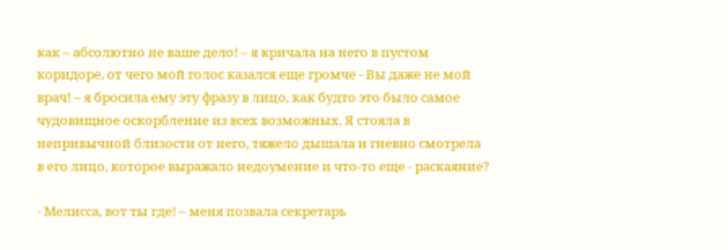как – абсолютно не ваше дело! – я кричала на него в пустом коридоре, от чего мой голос казался еще громче - Вы даже не мой врач! – я бросила ему эту фразу в лицо, как будто это было самое чудовищное оскорбление из всех возможных. Я стояла в непривычной близости от него, тяжело дышала и гневно смотрела в его лицо, которое выражало недоумение и что-то еще - раскаяние?

- Мелисса, вот ты где! – меня позвала секретарь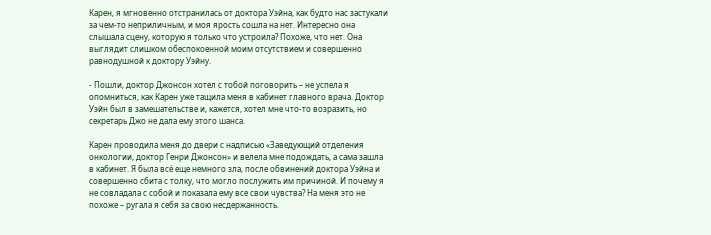Карен, я мгновенно отстранилась от доктора Уэйна, как будто нас застукали за чем-то неприличным, и моя ярость сошла на нет. Интересно она слышала сцену, которую я только что устроила? Похоже, что нет. Она выглядит слишком обеспокоенной моим отсутствием и совершенно равнодушной к доктору Уэйну.

- Пошли, доктор Джонсон хотел с тобой поговорить – не успела я опомниться, как Карен уже тащила меня в кабинет главного врача. Доктор Уэйн был в замешательстве и, кажется, хотел мне что-то возразить, но секретарь Джо не дала ему этого шанса.

Карен проводила меня до двери с надписью «Заведующий отделения онкологии, доктор Генри Джонсон» и велела мне подождать, а сама зашла в кабинет. Я была всё еще немного зла, после обвинений доктора Уэйна и совершенно сбита с толку, что могло послужить им причиной. И почему я не совладала с собой и показала ему все свои чувства? На меня это не похоже – ругала я себя за свою несдержанность.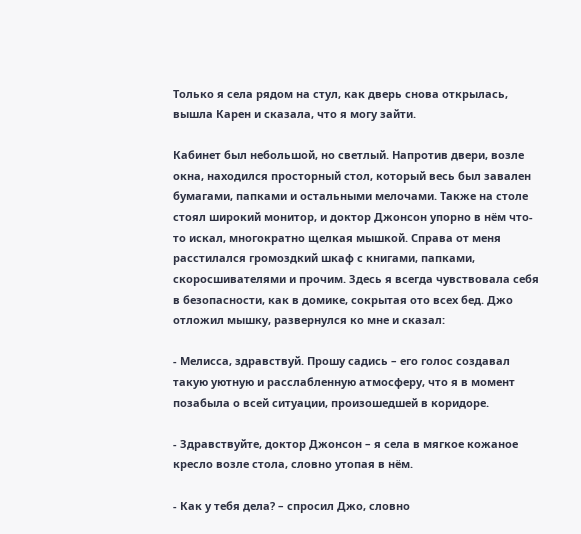Только я села рядом на стул, как дверь снова открылась, вышла Карен и сказала, что я могу зайти.

Кабинет был небольшой, но светлый. Напротив двери, возле окна, находился просторный стол, который весь был завален бумагами, папками и остальными мелочами. Также на столе стоял широкий монитор, и доктор Джонсон упорно в нём что-то искал, многократно щелкая мышкой. Справа от меня расстилался громоздкий шкаф с книгами, папками, скоросшивателями и прочим. Здесь я всегда чувствовала себя в безопасности, как в домике, сокрытая ото всех бед. Джо отложил мышку, развернулся ко мне и сказал:

- Мелисса, здравствуй. Прошу садись – его голос создавал такую уютную и расслабленную атмосферу, что я в момент позабыла о всей ситуации, произошедшей в коридоре.

- Здравствуйте, доктор Джонсон – я села в мягкое кожаное кресло возле стола, словно утопая в нём.

- Как у тебя дела? – спросил Джо, словно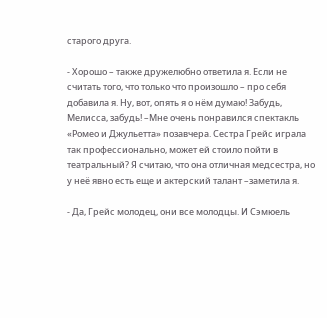старого друга.

- Хорошо – также дружелюбно ответила я. Если не считать того, что только что произошло – про себя добавила я. Ну, вот, опять я о нём думаю! Забудь, Мелисса, забудь! –Мне очень понравился спектакль «Ромео и Джульетта» позавчера. Сестра Грейс играла так профессионально, может ей стоило пойти в театральный? Я считаю, что она отличная медсестра, но у неё явно есть еще и актерский талант –заметила я.

- Да, Грейс молодец, они все молодцы. И Сэмюель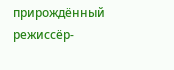прирождённый режиссёр-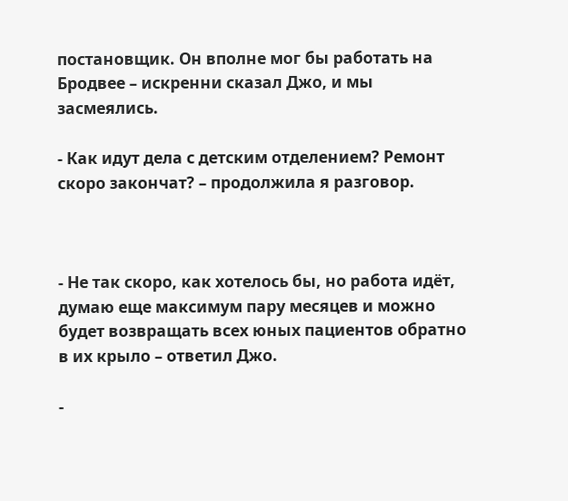постановщик. Он вполне мог бы работать на Бродвее – искренни сказал Джо, и мы засмеялись.

- Как идут дела с детским отделением? Ремонт скоро закончат? – продолжила я разговор.



- Не так скоро, как хотелось бы, но работа идёт, думаю еще максимум пару месяцев и можно будет возвращать всех юных пациентов обратно в их крыло – ответил Джо.

-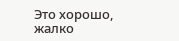Это хорошо, жалко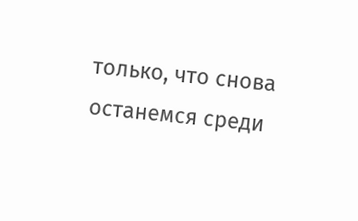только, что снова останемся среди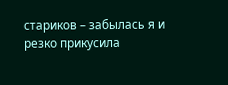стариков – забылась я и резко прикусила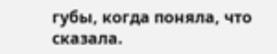губы, когда поняла, что сказала.